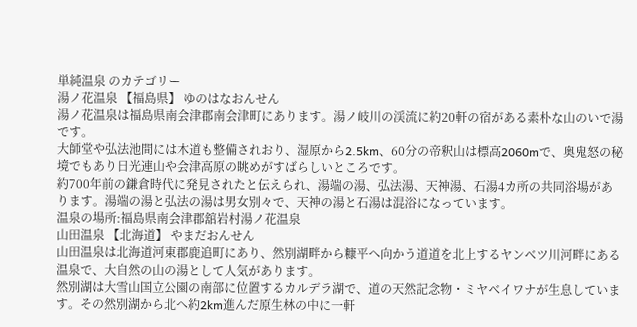単純温泉 のカテゴリー
湯ノ花温泉 【福島県】 ゆのはなおんせん
湯ノ花温泉は福島県南会津郡南会津町にあります。湯ノ岐川の渓流に約20軒の宿がある素朴な山のいで湯です。
大師堂や弘法池間には木道も整備されおり、湿原から2.5km、60分の帝釈山は標高2060mで、奥鬼怒の秘境でもあり日光連山や会津高原の眺めがすばらしいところです。
約700年前の鎌倉時代に発見されたと伝えられ、湯端の湯、弘法湯、天神湯、石湯4カ所の共同浴場があります。湯端の湯と弘法の湯は男女別々で、天神の湯と石湯は混浴になっています。
温泉の場所:福島県南会津郡舘岩村湯ノ花温泉
山田温泉 【北海道】 やまだおんせん
山田温泉は北海道河東郡鹿追町にあり、然別湖畔から糠平へ向かう道道を北上するヤンベツ川河畔にある温泉で、大自然の山の湯として人気があります。
然別湖は大雪山国立公園の南部に位置するカルデラ湖で、道の天然記念物・ミヤベイワナが生息しています。その然別湖から北へ約2km進んだ原生林の中に一軒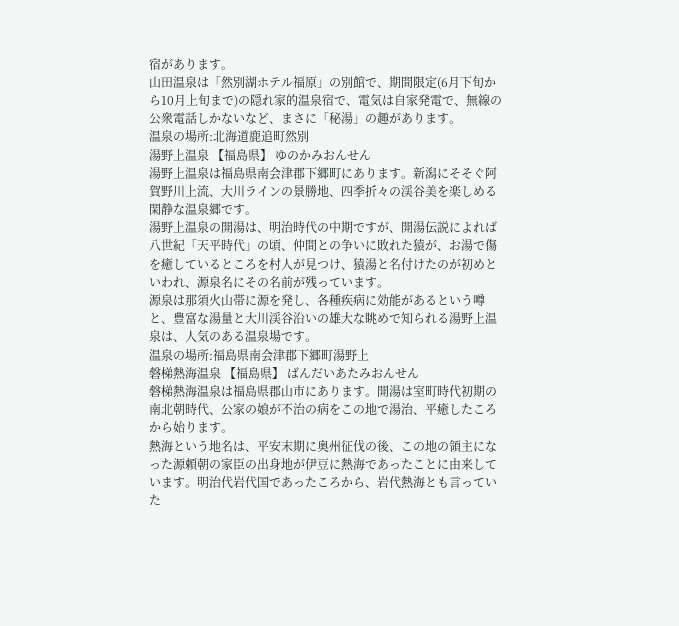宿があります。
山田温泉は「然別湖ホテル福原」の別館で、期間限定(6月下旬から10月上旬まで)の隠れ家的温泉宿で、電気は自家発電で、無線の公衆電話しかないなど、まさに「秘湯」の趣があります。
温泉の場所:北海道鹿追町然別
湯野上温泉 【福島県】 ゆのかみおんせん
湯野上温泉は福島県南会津郡下郷町にあります。新潟にそそぐ阿賀野川上流、大川ラインの景勝地、四季折々の渓谷美を楽しめる閑静な温泉郷です。
湯野上温泉の開湯は、明治時代の中期ですが、開湯伝説によれば八世紀「天平時代」の頃、仲間との争いに敗れた猿が、お湯で傷を癒しているところを村人が見つけ、猿湯と名付けたのが初めといわれ、源泉名にその名前が残っています。
源泉は那須火山帯に源を発し、各種疾病に効能があるという噂と、豊富な湯量と大川渓谷沿いの雄大な眺めで知られる湯野上温泉は、人気のある温泉場です。
温泉の場所:福島県南会津郡下郷町湯野上
磐梯熱海温泉 【福島県】 ばんだいあたみおんせん
磐梯熱海温泉は福島県郡山市にあります。開湯は室町時代初期の南北朝時代、公家の娘が不治の病をこの地で湯治、平癒したころから始ります。
熱海という地名は、平安末期に奥州征伐の後、この地の領主になった源頼朝の家臣の出身地が伊豆に熱海であったことに由来しています。明治代岩代国であったころから、岩代熱海とも言っていた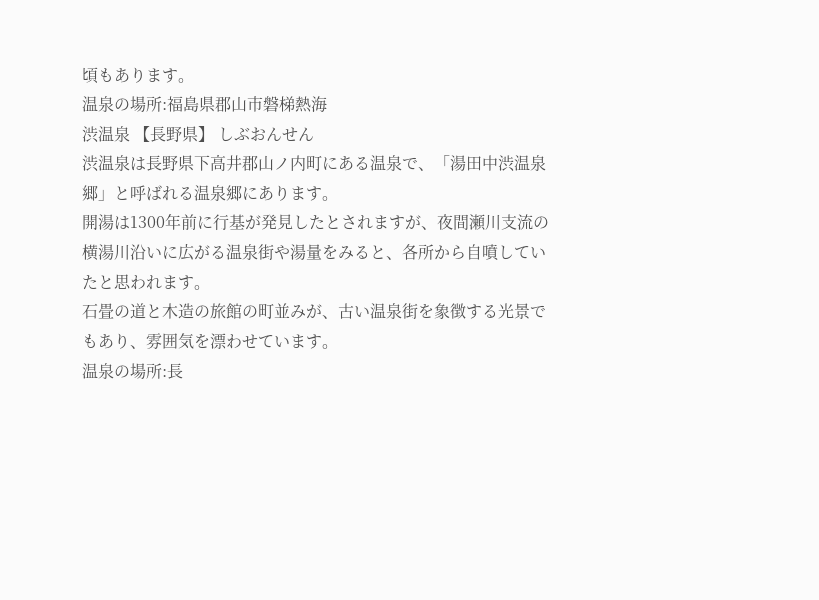頃もあります。
温泉の場所:福島県郡山市磐梯熱海
渋温泉 【長野県】 しぶおんせん
渋温泉は長野県下高井郡山ノ内町にある温泉で、「湯田中渋温泉郷」と呼ばれる温泉郷にあります。
開湯は1300年前に行基が発見したとされますが、夜間瀬川支流の横湯川沿いに広がる温泉街や湯量をみると、各所から自噴していたと思われます。
石畳の道と木造の旅館の町並みが、古い温泉街を象徴する光景でもあり、雰囲気を漂わせています。
温泉の場所:長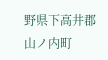野県下高井郡山ノ内町